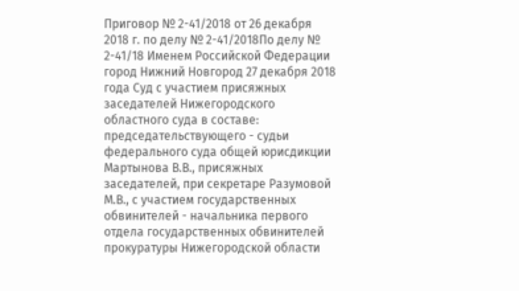Приговор № 2-41/2018 от 26 декабря 2018 г. по делу № 2-41/2018По делу № 2-41/18 Именем Российской Федерации город Нижний Новгород 27 декабря 2018 года Суд с участием присяжных заседателей Нижегородского областного суда в составе: председательствующего - судьи федерального суда общей юрисдикции Мартынова В.В., присяжных заседателей, при секретаре Разумовой М.В., с участием государственных обвинителей - начальника первого отдела государственных обвинителей прокуратуры Нижегородской области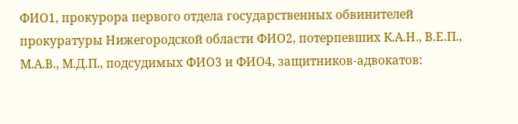ФИО1, прокурора первого отдела государственных обвинителей прокуратуры Нижегородской области ФИО2, потерпевших К.А.Н., В.Е.П., М.А.В., М.Д.П., подсудимых ФИО3 и ФИО4, защитников-адвокатов: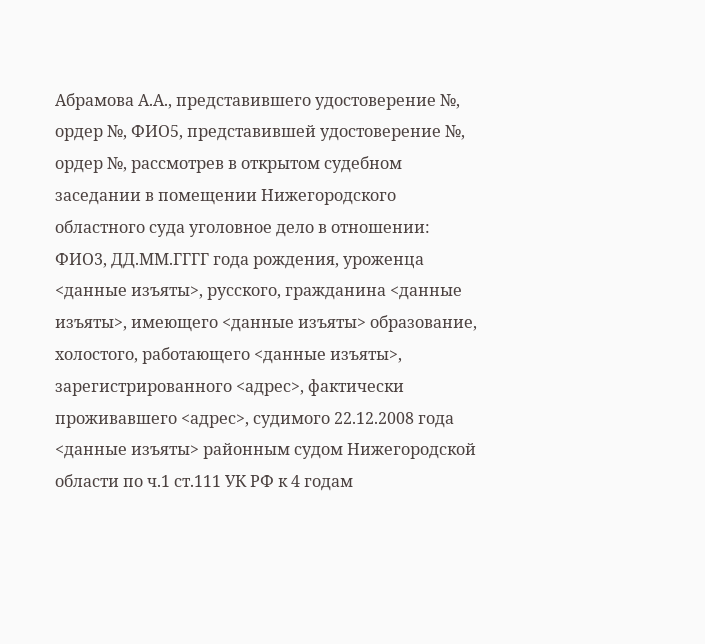Абрамова А.А., представившего удостоверение №, ордер №, ФИО5, представившей удостоверение №, ордер №, рассмотрев в открытом судебном заседании в помещении Нижегородского областного суда уголовное дело в отношении: ФИО3, ДД.ММ.ГГГГ года рождения, уроженца <данные изъяты>, русского, гражданина <данные изъяты>, имеющего <данные изъяты> образование, холостого, работающего <данные изъяты>, зарегистрированного <адрес>, фактически проживавшего <адрес>, судимого 22.12.2008 года <данные изъяты> районным судом Нижегородской области по ч.1 ст.111 УК РФ к 4 годам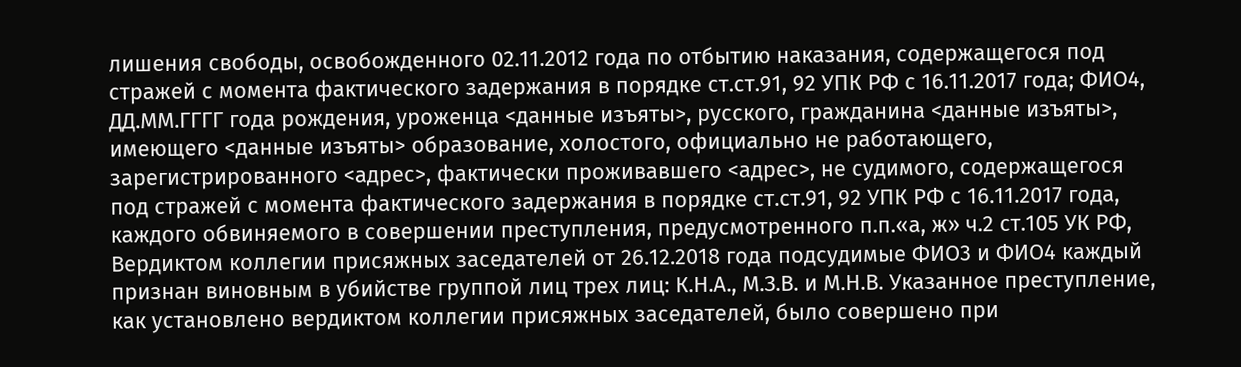лишения свободы, освобожденного 02.11.2012 года по отбытию наказания, содержащегося под стражей с момента фактического задержания в порядке ст.ст.91, 92 УПК РФ с 16.11.2017 года; ФИО4, ДД.ММ.ГГГГ года рождения, уроженца <данные изъяты>, русского, гражданина <данные изъяты>, имеющего <данные изъяты> образование, холостого, официально не работающего, зарегистрированного <адрес>, фактически проживавшего <адрес>, не судимого, содержащегося под стражей с момента фактического задержания в порядке ст.ст.91, 92 УПК РФ с 16.11.2017 года, каждого обвиняемого в совершении преступления, предусмотренного п.п.«а, ж» ч.2 ст.105 УК РФ, Вердиктом коллегии присяжных заседателей от 26.12.2018 года подсудимые ФИО3 и ФИО4 каждый признан виновным в убийстве группой лиц трех лиц: К.Н.А., М.З.В. и М.Н.В. Указанное преступление, как установлено вердиктом коллегии присяжных заседателей, было совершено при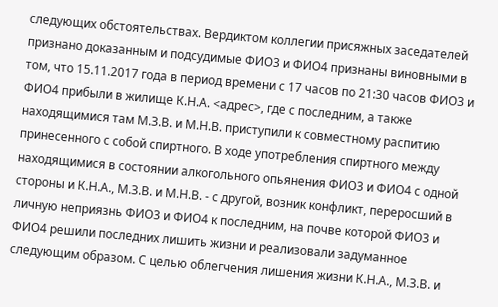следующих обстоятельствах. Вердиктом коллегии присяжных заседателей признано доказанным и подсудимые ФИО3 и ФИО4 признаны виновными в том, что 15.11.2017 года в период времени с 17 часов по 21:30 часов ФИО3 и ФИО4 прибыли в жилище К.Н.А. <адрес>, где с последним, а также находящимися там М.З.В. и М.Н.В. приступили к совместному распитию принесенного с собой спиртного. В ходе употребления спиртного между находящимися в состоянии алкогольного опьянения ФИО3 и ФИО4 с одной стороны и К.Н.А., М.З.В. и М.Н.В. - с другой, возник конфликт, переросший в личную неприязнь ФИО3 и ФИО4 к последним, на почве которой ФИО3 и ФИО4 решили последних лишить жизни и реализовали задуманное следующим образом. С целью облегчения лишения жизни К.Н.А., М.З.В. и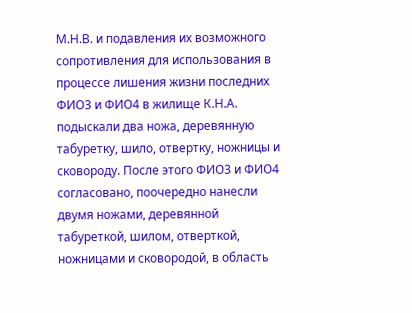М.Н.В. и подавления их возможного сопротивления для использования в процессе лишения жизни последних ФИО3 и ФИО4 в жилище К.Н.А. подыскали два ножа, деревянную табуретку, шило, отвертку, ножницы и сковороду. После этого ФИО3 и ФИО4 согласовано, поочередно нанесли двумя ножами, деревянной табуреткой, шилом, отверткой, ножницами и сковородой, в область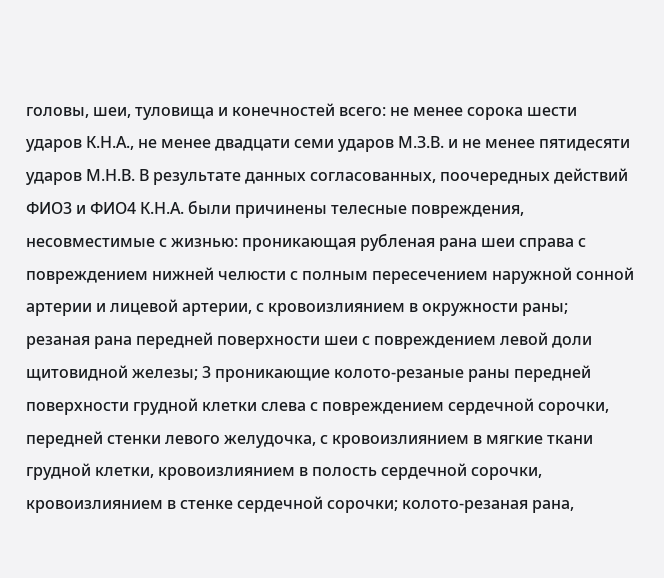головы, шеи, туловища и конечностей всего: не менее сорока шести ударов К.Н.А., не менее двадцати семи ударов М.З.В. и не менее пятидесяти ударов М.Н.В. В результате данных согласованных, поочередных действий ФИО3 и ФИО4 К.Н.А. были причинены телесные повреждения, несовместимые с жизнью: проникающая рубленая рана шеи справа с повреждением нижней челюсти с полным пересечением наружной сонной артерии и лицевой артерии, с кровоизлиянием в окружности раны; резаная рана передней поверхности шеи с повреждением левой доли щитовидной железы; 3 проникающие колото-резаные раны передней поверхности грудной клетки слева с повреждением сердечной сорочки, передней стенки левого желудочка, с кровоизлиянием в мягкие ткани грудной клетки, кровоизлиянием в полость сердечной сорочки, кровоизлиянием в стенке сердечной сорочки; колото-резаная рана,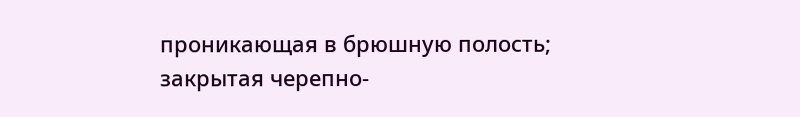проникающая в брюшную полость; закрытая черепно-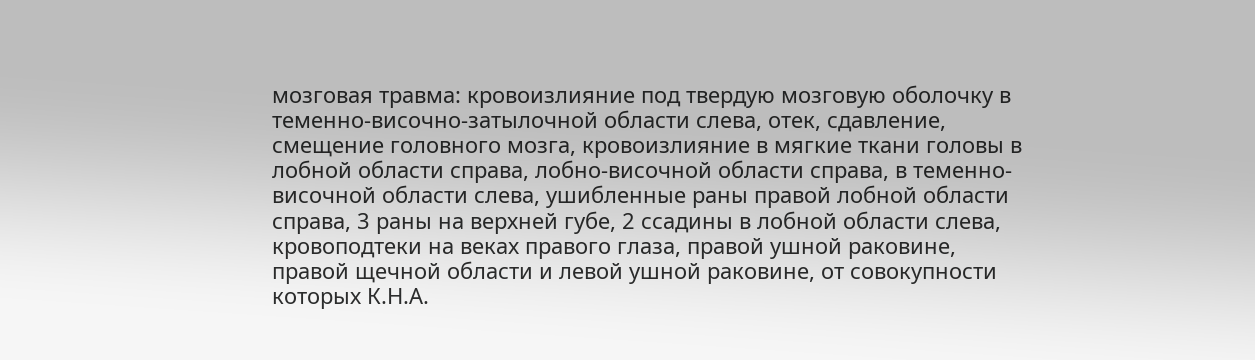мозговая травма: кровоизлияние под твердую мозговую оболочку в теменно-височно-затылочной области слева, отек, сдавление, смещение головного мозга, кровоизлияние в мягкие ткани головы в лобной области справа, лобно-височной области справа, в теменно-височной области слева, ушибленные раны правой лобной области справа, 3 раны на верхней губе, 2 ссадины в лобной области слева, кровоподтеки на веках правого глаза, правой ушной раковине, правой щечной области и левой ушной раковине, от совокупности которых К.Н.А.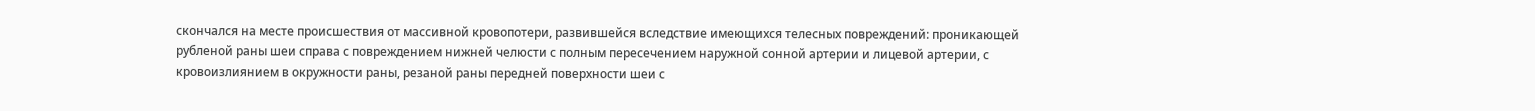скончался на месте происшествия от массивной кровопотери, развившейся вследствие имеющихся телесных повреждений: проникающей рубленой раны шеи справа с повреждением нижней челюсти с полным пересечением наружной сонной артерии и лицевой артерии, с кровоизлиянием в окружности раны, резаной раны передней поверхности шеи с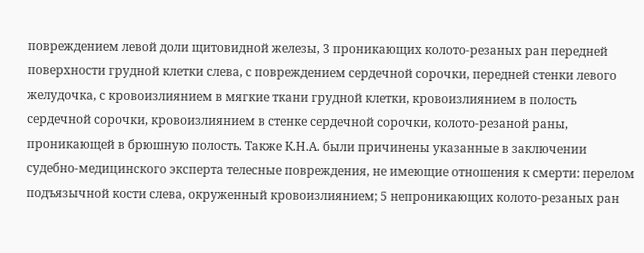повреждением левой доли щитовидной железы, 3 проникающих колото-резаных ран передней поверхности грудной клетки слева, с повреждением сердечной сорочки, передней стенки левого желудочка, с кровоизлиянием в мягкие ткани грудной клетки, кровоизлиянием в полость сердечной сорочки, кровоизлиянием в стенке сердечной сорочки, колото-резаной раны, проникающей в брюшную полость. Также К.Н.А. были причинены указанные в заключении судебно-медицинского эксперта телесные повреждения, не имеющие отношения к смерти: перелом подъязычной кости слева, окруженный кровоизлиянием; 5 непроникающих колото-резаных ран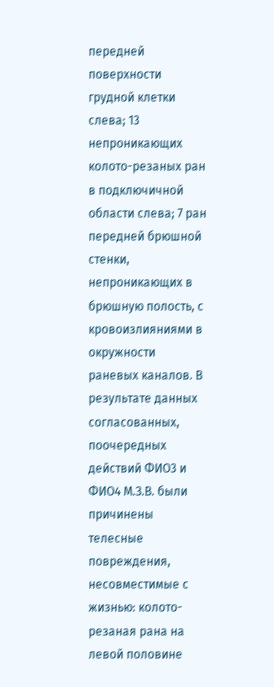передней поверхности грудной клетки слева; 13 непроникающих колото-резаных ран в подключичной области слева; 7 ран передней брюшной стенки, непроникающих в брюшную полость, с кровоизлияниями в окружности раневых каналов. В результате данных согласованных, поочередных действий ФИО3 и ФИО4 М.З.В. были причинены телесные повреждения, несовместимые с жизнью: колото-резаная рана на левой половине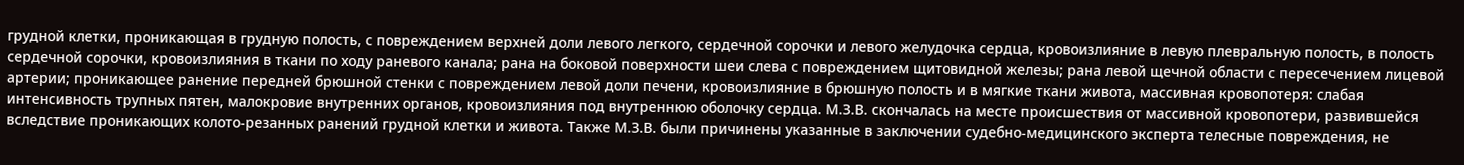грудной клетки, проникающая в грудную полость, с повреждением верхней доли левого легкого, сердечной сорочки и левого желудочка сердца, кровоизлияние в левую плевральную полость, в полость сердечной сорочки, кровоизлияния в ткани по ходу раневого канала; рана на боковой поверхности шеи слева с повреждением щитовидной железы; рана левой щечной области с пересечением лицевой артерии; проникающее ранение передней брюшной стенки с повреждением левой доли печени, кровоизлияние в брюшную полость и в мягкие ткани живота, массивная кровопотеря: слабая интенсивность трупных пятен, малокровие внутренних органов, кровоизлияния под внутреннюю оболочку сердца. М.З.В. скончалась на месте происшествия от массивной кровопотери, развившейся вследствие проникающих колото-резанных ранений грудной клетки и живота. Также М.З.В. были причинены указанные в заключении судебно-медицинского эксперта телесные повреждения, не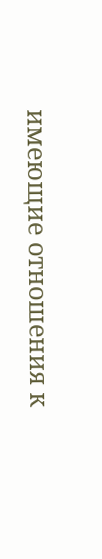имеющие отношения к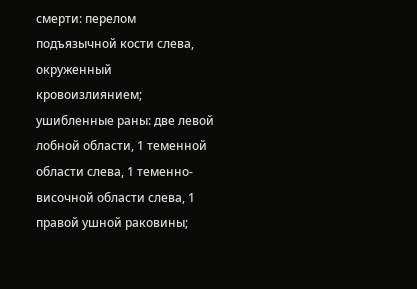смерти: перелом подъязычной кости слева, окруженный кровоизлиянием; ушибленные раны: две левой лобной области, 1 теменной области слева, 1 теменно-височной области слева, 1 правой ушной раковины;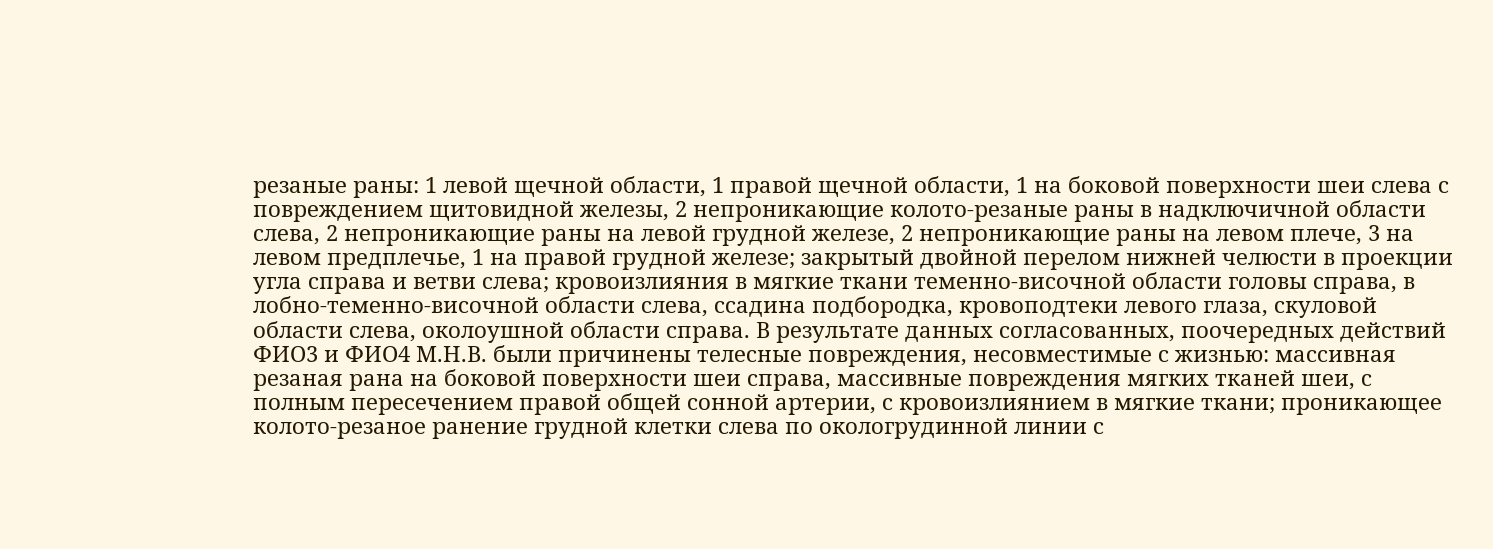резаные раны: 1 левой щечной области, 1 правой щечной области, 1 на боковой поверхности шеи слева с повреждением щитовидной железы, 2 непроникающие колото-резаные раны в надключичной области слева, 2 непроникающие раны на левой грудной железе, 2 непроникающие раны на левом плече, 3 на левом предплечье, 1 на правой грудной железе; закрытый двойной перелом нижней челюсти в проекции угла справа и ветви слева; кровоизлияния в мягкие ткани теменно-височной области головы справа, в лобно-теменно-височной области слева, ссадина подбородка, кровоподтеки левого глаза, скуловой области слева, околоушной области справа. В результате данных согласованных, поочередных действий ФИО3 и ФИО4 М.Н.В. были причинены телесные повреждения, несовместимые с жизнью: массивная резаная рана на боковой поверхности шеи справа, массивные повреждения мягких тканей шеи, с полным пересечением правой общей сонной артерии, с кровоизлиянием в мягкие ткани; проникающее колото-резаное ранение грудной клетки слева по окологрудинной линии с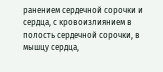ранением сердечной сорочки и сердца, с кровоизлиянием в полость сердечной сорочки, в мышцу сердца,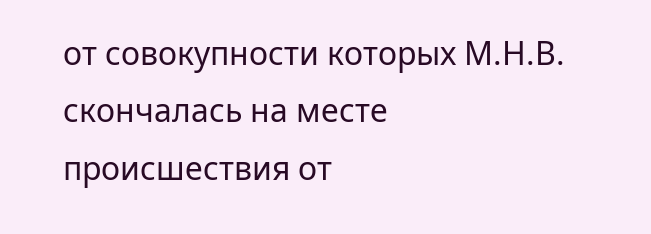от совокупности которых М.Н.В. скончалась на месте происшествия от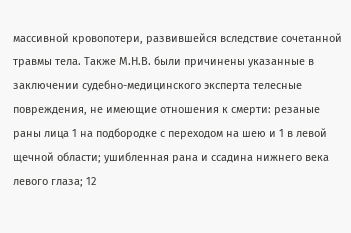массивной кровопотери, развившейся вследствие сочетанной травмы тела. Также М.Н.В. были причинены указанные в заключении судебно-медицинского эксперта телесные повреждения, не имеющие отношения к смерти: резаные раны лица 1 на подбородке с переходом на шею и 1 в левой щечной области; ушибленная рана и ссадина нижнего века левого глаза; 12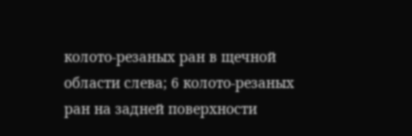колото-резаных ран в щечной области слева; 6 колото-резаных ран на задней поверхности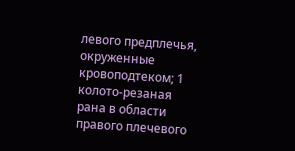левого предплечья, окруженные кровоподтеком; 1 колото-резаная рана в области правого плечевого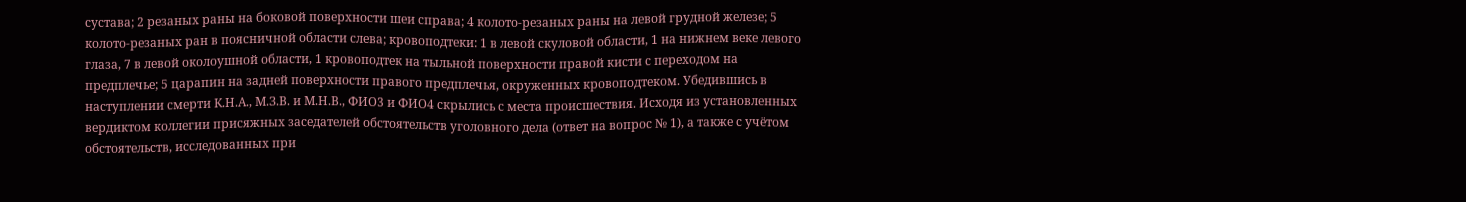сустава; 2 резаных раны на боковой поверхности шеи справа; 4 колото-резаных раны на левой грудной железе; 5 колото-резаных ран в поясничной области слева; кровоподтеки: 1 в левой скуловой области, 1 на нижнем веке левого глаза, 7 в левой околоушной области, 1 кровоподтек на тыльной поверхности правой кисти с переходом на предплечье; 5 царапин на задней поверхности правого предплечья, окруженных кровоподтеком. Убедившись в наступлении смерти К.Н.А., М.З.В. и М.Н.В., ФИО3 и ФИО4 скрылись с места происшествия. Исходя из установленных вердиктом коллегии присяжных заседателей обстоятельств уголовного дела (ответ на вопрос № 1), а также с учётом обстоятельств, исследованных при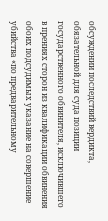обсуждении последствий вердикта, обязательной для суда позиции государственного обвинителя, исключившего в прениях сторон из квалификации обвинения обоих подсудимых указание на совершение убийства «по предварительному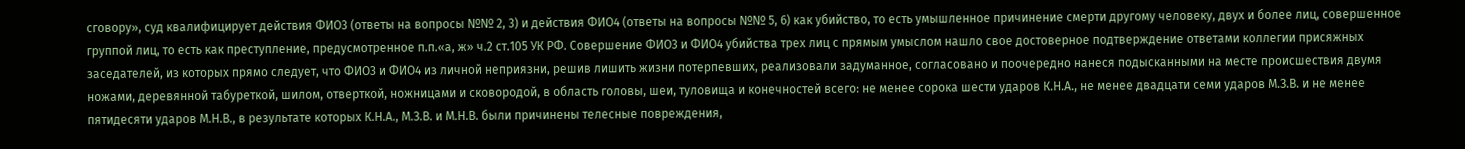сговору», суд квалифицирует действия ФИО3 (ответы на вопросы №№ 2, 3) и действия ФИО4 (ответы на вопросы №№ 5, 6) как убийство, то есть умышленное причинение смерти другому человеку, двух и более лиц, совершенное группой лиц, то есть как преступление, предусмотренное п.п.«а, ж» ч.2 ст.105 УК РФ. Совершение ФИО3 и ФИО4 убийства трех лиц с прямым умыслом нашло свое достоверное подтверждение ответами коллегии присяжных заседателей, из которых прямо следует, что ФИО3 и ФИО4 из личной неприязни, решив лишить жизни потерпевших, реализовали задуманное, согласовано и поочередно нанеся подысканными на месте происшествия двумя ножами, деревянной табуреткой, шилом, отверткой, ножницами и сковородой, в область головы, шеи, туловища и конечностей всего: не менее сорока шести ударов К.Н.А., не менее двадцати семи ударов М.З.В. и не менее пятидесяти ударов М.Н.В., в результате которых К.Н.А., М.З.В. и М.Н.В. были причинены телесные повреждения,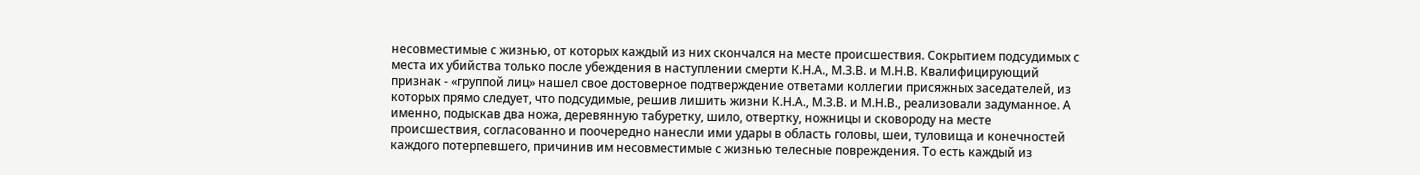несовместимые с жизнью, от которых каждый из них скончался на месте происшествия. Сокрытием подсудимых с места их убийства только после убеждения в наступлении смерти К.Н.А., М.З.В. и М.Н.В. Квалифицирующий признак - «группой лиц» нашел свое достоверное подтверждение ответами коллегии присяжных заседателей, из которых прямо следует, что подсудимые, решив лишить жизни К.Н.А., М.З.В. и М.Н.В., реализовали задуманное. А именно, подыскав два ножа, деревянную табуретку, шило, отвертку, ножницы и сковороду на месте происшествия, согласованно и поочередно нанесли ими удары в область головы, шеи, туловища и конечностей каждого потерпевшего, причинив им несовместимые с жизнью телесные повреждения. То есть каждый из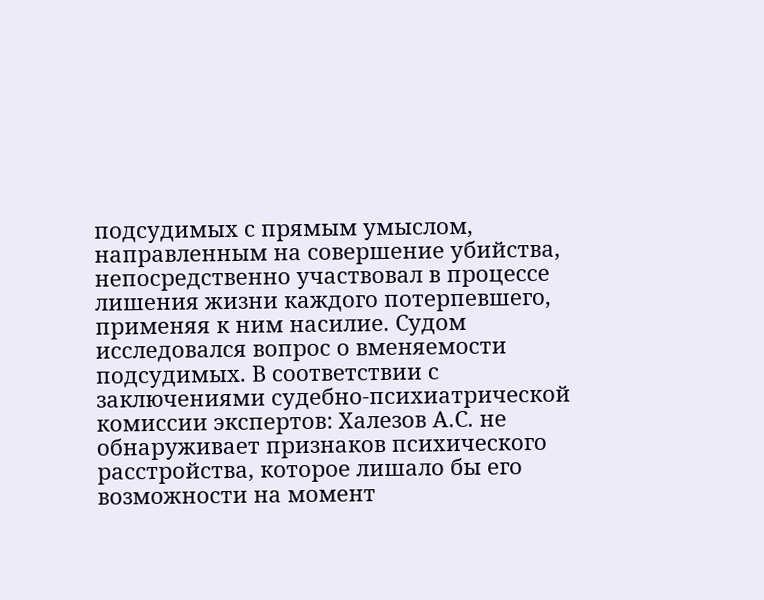подсудимых с прямым умыслом, направленным на совершение убийства, непосредственно участвовал в процессе лишения жизни каждого потерпевшего, применяя к ним насилие. Судом исследовался вопрос о вменяемости подсудимых. В соответствии с заключениями судебно-психиатрической комиссии экспертов: Xалезов А.С. не обнаруживает признаков психического расстройства, которое лишало бы его возможности на момент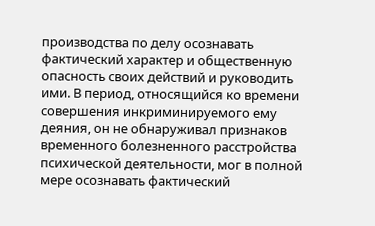производства по делу осознавать фактический характер и общественную опасность своих действий и руководить ими. В период, относящийся ко времени совершения инкриминируемого ему деяния, он не обнаруживал признаков временного болезненного расстройства психической деятельности, мог в полной мере осознавать фактический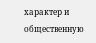характер и общественную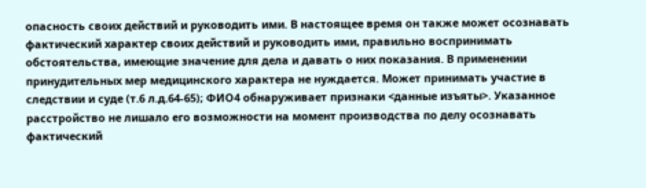опасность своих действий и руководить ими. В настоящее время он также может осознавать фактический характер своих действий и руководить ими, правильно воспринимать обстоятельства, имеющие значение для дела и давать о них показания. В применении принудительных мер медицинского характера не нуждается. Может принимать участие в следствии и суде (т.6 л.д.64-65); ФИО4 обнаруживает признаки <данные изъяты>. Указанное расстройство не лишало его возможности на момент производства по делу осознавать фактический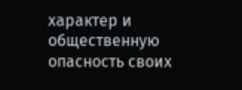характер и общественную опасность своих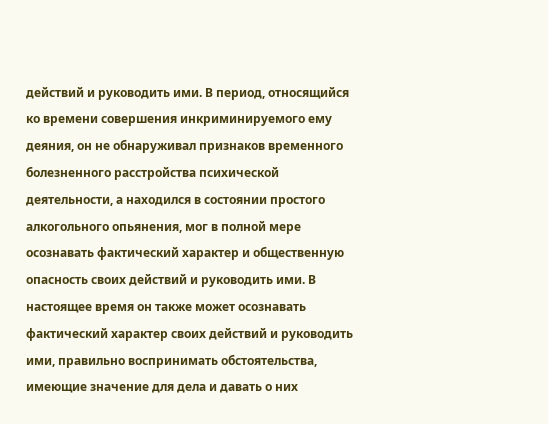действий и руководить ими. В период, относящийся ко времени совершения инкриминируемого ему деяния, он не обнаруживал признаков временного болезненного расстройства психической деятельности, а находился в состоянии простого алкогольного опьянения, мог в полной мере осознавать фактический характер и общественную опасность своих действий и руководить ими. В настоящее время он также может осознавать фактический характер своих действий и руководить ими, правильно воспринимать обстоятельства, имеющие значение для дела и давать о них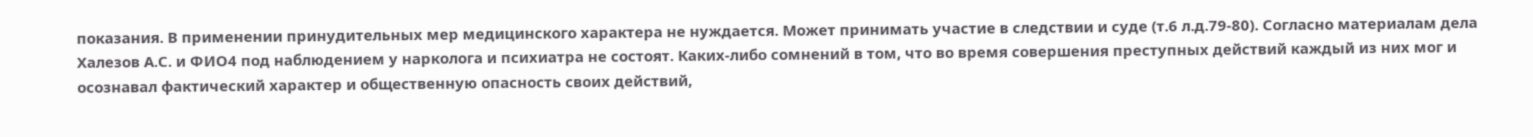показания. В применении принудительных мер медицинского характера не нуждается. Может принимать участие в следствии и суде (т.6 л.д.79-80). Согласно материалам дела Xалезов А.С. и ФИО4 под наблюдением у нарколога и психиатра не состоят. Каких-либо сомнений в том, что во время совершения преступных действий каждый из них мог и осознавал фактический характер и общественную опасность своих действий,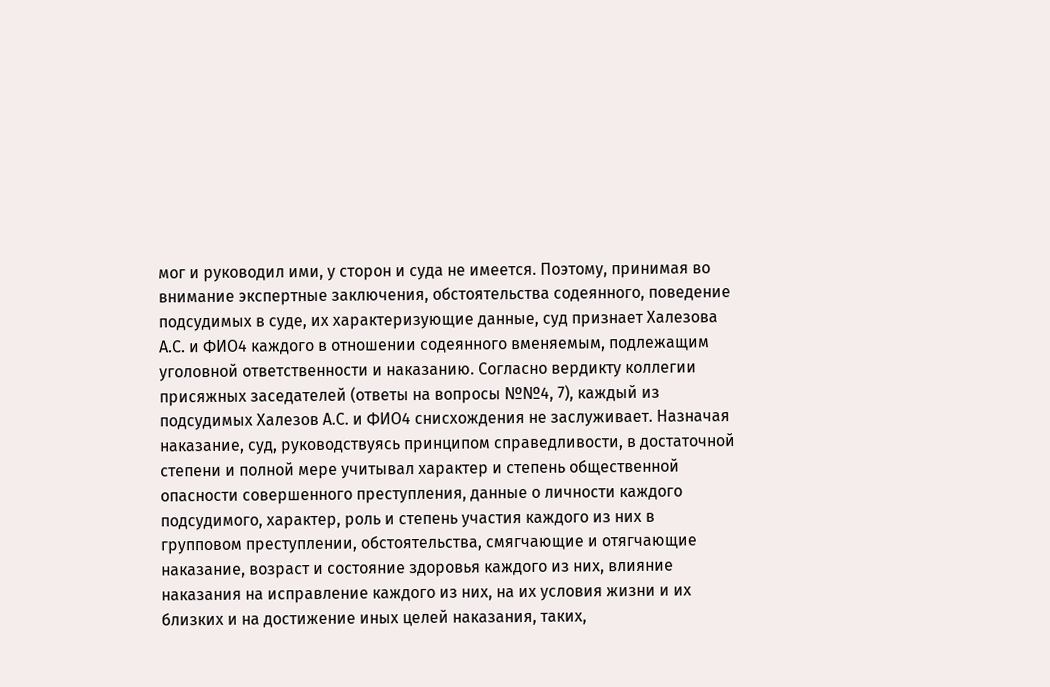мог и руководил ими, у сторон и суда не имеется. Поэтому, принимая во внимание экспертные заключения, обстоятельства содеянного, поведение подсудимых в суде, их характеризующие данные, суд признает Xалезова А.С. и ФИО4 каждого в отношении содеянного вменяемым, подлежащим уголовной ответственности и наказанию. Согласно вердикту коллегии присяжных заседателей (ответы на вопросы №№4, 7), каждый из подсудимых Xалезов А.С. и ФИО4 снисхождения не заслуживает. Назначая наказание, суд, руководствуясь принципом справедливости, в достаточной степени и полной мере учитывал характер и степень общественной опасности совершенного преступления, данные о личности каждого подсудимого, характер, роль и степень участия каждого из них в групповом преступлении, обстоятельства, смягчающие и отягчающие наказание, возраст и состояние здоровья каждого из них, влияние наказания на исправление каждого из них, на их условия жизни и их близких и на достижение иных целей наказания, таких,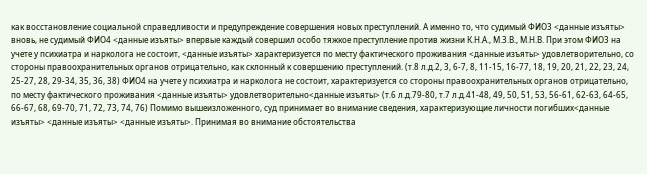как восстановление социальной справедливости и предупреждение совершения новых преступлений. А именно то, что судимый ФИО3 <данные изъяты> вновь, не судимый ФИО4 <данные изъяты> впервые каждый совершил особо тяжкое преступление против жизни К.Н.А., М.З.В., М.Н.В. При этом ФИО3 на учете у психиатра и нарколога не состоит, <данные изъяты> характеризуется по месту фактического проживания <данные изъяты> удовлетворительно, со стороны правоохранительных органов отрицательно, как склонный к совершению преступлений. (т.8 л.д.2, 3, 6-7, 8, 11-15, 16-77, 18, 19, 20, 21, 22, 23, 24, 25-27, 28, 29-34, 35, 36, 38) ФИО4 на учете у психиатра и нарколога не состоит, характеризуется со стороны правоохранительных органов отрицательно, по месту фактического проживания <данные изъяты> удовлетворительно<данные изъяты> (т.6 л.д.79-80, т.7 л.д.41-48, 49, 50, 51, 53, 56-61, 62-63, 64-65, 66-67, 68, 69-70, 71, 72, 73, 74, 76) Помимо вышеизложенного, суд принимает во внимание сведения, характеризующие личности погибших<данные изъяты> <данные изъяты> <данные изъяты>. Принимая во внимание обстоятельства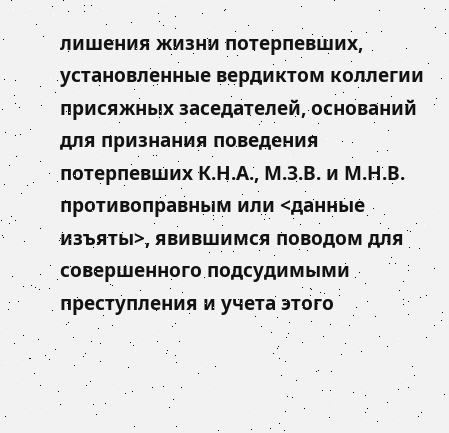лишения жизни потерпевших, установленные вердиктом коллегии присяжных заседателей, оснований для признания поведения потерпевших К.Н.А., М.З.В. и М.Н.В. противоправным или <данные изъяты>, явившимся поводом для совершенного подсудимыми преступления и учета этого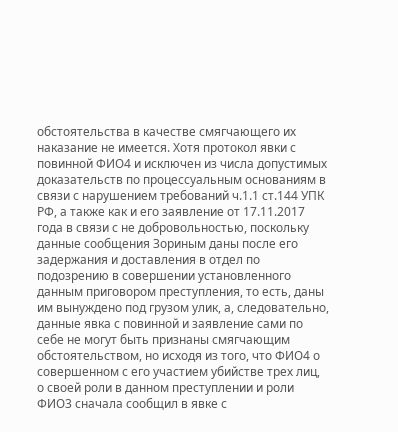обстоятельства в качестве смягчающего их наказание не имеется. Хотя протокол явки с повинной ФИО4 и исключен из числа допустимых доказательств по процессуальным основаниям в связи с нарушением требований ч.1.1 ст.144 УПК РФ, а также как и его заявление от 17.11.2017 года в связи с не добровольностью, поскольку данные сообщения Зориным даны после его задержания и доставления в отдел по подозрению в совершении установленного данным приговором преступления, то есть, даны им вынуждено под грузом улик, а, следовательно, данные явка с повинной и заявление сами по себе не могут быть признаны смягчающим обстоятельством, но исходя из того, что ФИО4 о совершенном с его участием убийстве трех лиц, о своей роли в данном преступлении и роли ФИО3 сначала сообщил в явке с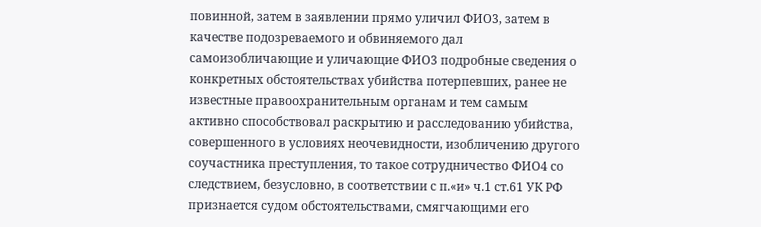повинной, затем в заявлении прямо уличил ФИО3, затем в качестве подозреваемого и обвиняемого дал самоизобличающие и уличающие ФИО3 подробные сведения о конкретных обстоятельствах убийства потерпевших, ранее не известные правоохранительным органам и тем самым активно способствовал раскрытию и расследованию убийства, совершенного в условиях неочевидности, изобличению другого соучастника преступления, то такое сотрудничество ФИО4 со следствием, безусловно, в соответствии с п.«и» ч.1 ст.61 УК РФ признается судом обстоятельствами, смягчающими его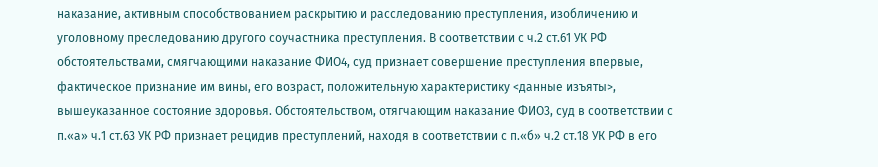наказание, активным способствованием раскрытию и расследованию преступления, изобличению и уголовному преследованию другого соучастника преступления. В соответствии с ч.2 ст.61 УК РФ обстоятельствами, смягчающими наказание ФИО4, суд признает совершение преступления впервые, фактическое признание им вины, его возраст, положительную характеристику <данные изъяты>, вышеуказанное состояние здоровья. Обстоятельством, отягчающим наказание ФИО3, суд в соответствии с п.«а» ч.1 ст.63 УК РФ признает рецидив преступлений, находя в соответствии с п.«б» ч.2 ст.18 УК РФ в его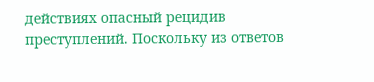действиях опасный рецидив преступлений. Поскольку из ответов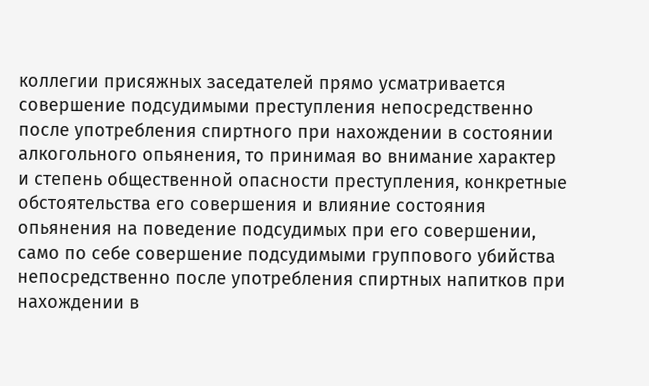коллегии присяжных заседателей прямо усматривается совершение подсудимыми преступления непосредственно после употребления спиртного при нахождении в состоянии алкогольного опьянения, то принимая во внимание характер и степень общественной опасности преступления, конкретные обстоятельства его совершения и влияние состояния опьянения на поведение подсудимых при его совершении, само по себе совершение подсудимыми группового убийства непосредственно после употребления спиртных напитков при нахождении в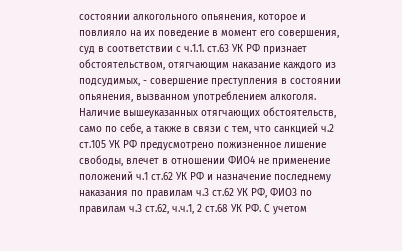состоянии алкогольного опьянения, которое и повлияло на их поведение в момент его совершения, суд в соответствии с ч.1.1. ст.63 УК РФ признает обстоятельством, отягчающим наказание каждого из подсудимых, - совершение преступления в состоянии опьянения, вызванном употреблением алкоголя. Наличие вышеуказанных отягчающих обстоятельств, само по себе, а также в связи с тем, что санкцией ч.2 ст.105 УК РФ предусмотрено пожизненное лишение свободы, влечет в отношении ФИО4 не применение положений ч.1 ст.62 УК РФ и назначение последнему наказания по правилам ч.3 ст.62 УК РФ, ФИО3 по правилам ч.3 ст.62, ч.ч.1, 2 ст.68 УК РФ. С учетом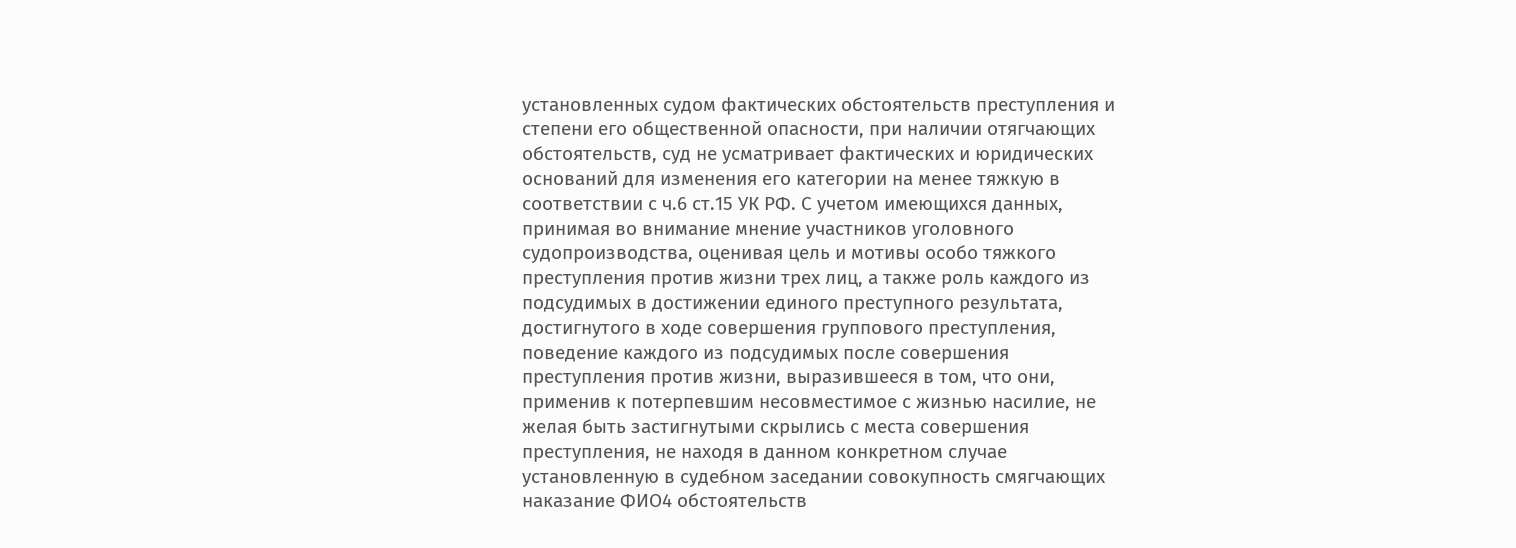установленных судом фактических обстоятельств преступления и степени его общественной опасности, при наличии отягчающих обстоятельств, суд не усматривает фактических и юридических оснований для изменения его категории на менее тяжкую в соответствии с ч.6 ст.15 УК РФ. С учетом имеющихся данных, принимая во внимание мнение участников уголовного судопроизводства, оценивая цель и мотивы особо тяжкого преступления против жизни трех лиц, а также роль каждого из подсудимых в достижении единого преступного результата, достигнутого в ходе совершения группового преступления, поведение каждого из подсудимых после совершения преступления против жизни, выразившееся в том, что они, применив к потерпевшим несовместимое с жизнью насилие, не желая быть застигнутыми скрылись с места совершения преступления, не находя в данном конкретном случае установленную в судебном заседании совокупность смягчающих наказание ФИО4 обстоятельств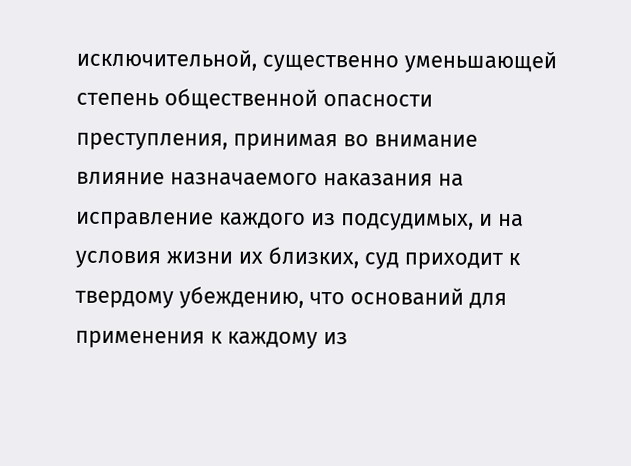исключительной, существенно уменьшающей степень общественной опасности преступления, принимая во внимание влияние назначаемого наказания на исправление каждого из подсудимых, и на условия жизни их близких, суд приходит к твердому убеждению, что оснований для применения к каждому из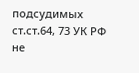подсудимых ст.ст.64, 73 УК РФ не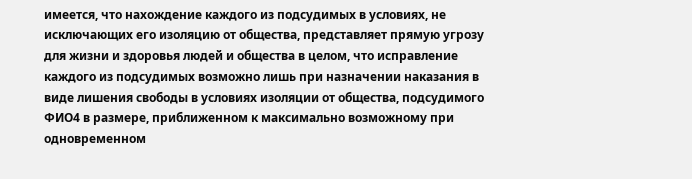имеется, что нахождение каждого из подсудимых в условиях, не исключающих его изоляцию от общества, представляет прямую угрозу для жизни и здоровья людей и общества в целом, что исправление каждого из подсудимых возможно лишь при назначении наказания в виде лишения свободы в условиях изоляции от общества, подсудимого ФИО4 в размере, приближенном к максимально возможному при одновременном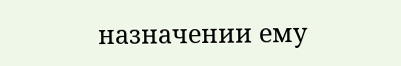назначении ему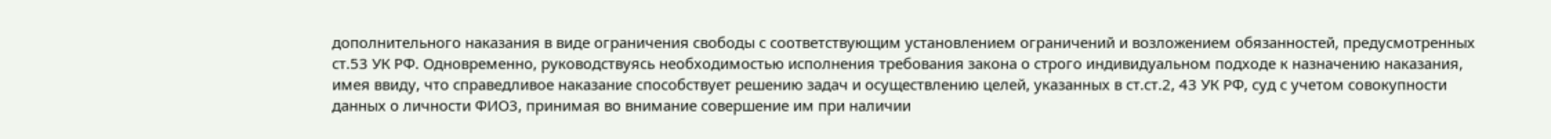дополнительного наказания в виде ограничения свободы с соответствующим установлением ограничений и возложением обязанностей, предусмотренных ст.53 УК РФ. Одновременно, руководствуясь необходимостью исполнения требования закона о строго индивидуальном подходе к назначению наказания, имея ввиду, что справедливое наказание способствует решению задач и осуществлению целей, указанных в ст.ст.2, 43 УК РФ, суд с учетом совокупности данных о личности ФИО3, принимая во внимание совершение им при наличии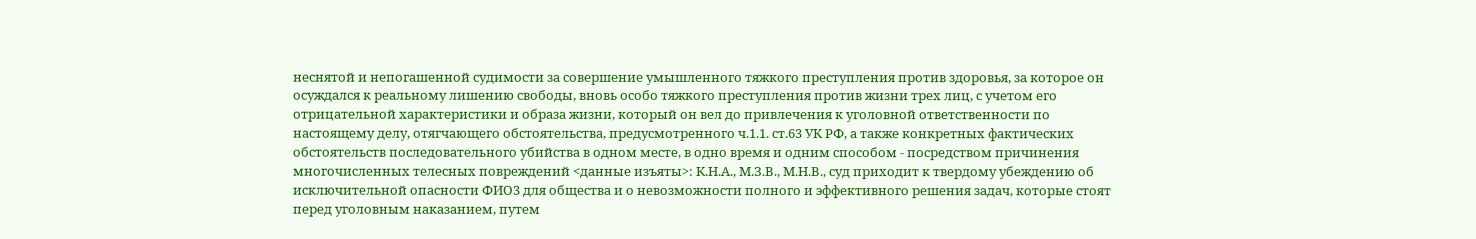неснятой и непогашенной судимости за совершение умышленного тяжкого преступления против здоровья, за которое он осуждался к реальному лишению свободы, вновь особо тяжкого преступления против жизни трех лиц, с учетом его отрицательной характеристики и образа жизни, который он вел до привлечения к уголовной ответственности по настоящему делу, отягчающего обстоятельства, предусмотренного ч.1.1. ст.63 УК РФ, а также конкретных фактических обстоятельств последовательного убийства в одном месте, в одно время и одним способом - посредством причинения многочисленных телесных повреждений <данные изъяты>: К.Н.А., М.З.В., М.Н.В., суд приходит к твердому убеждению об исключительной опасности ФИО3 для общества и о невозможности полного и эффективного решения задач, которые стоят перед уголовным наказанием, путем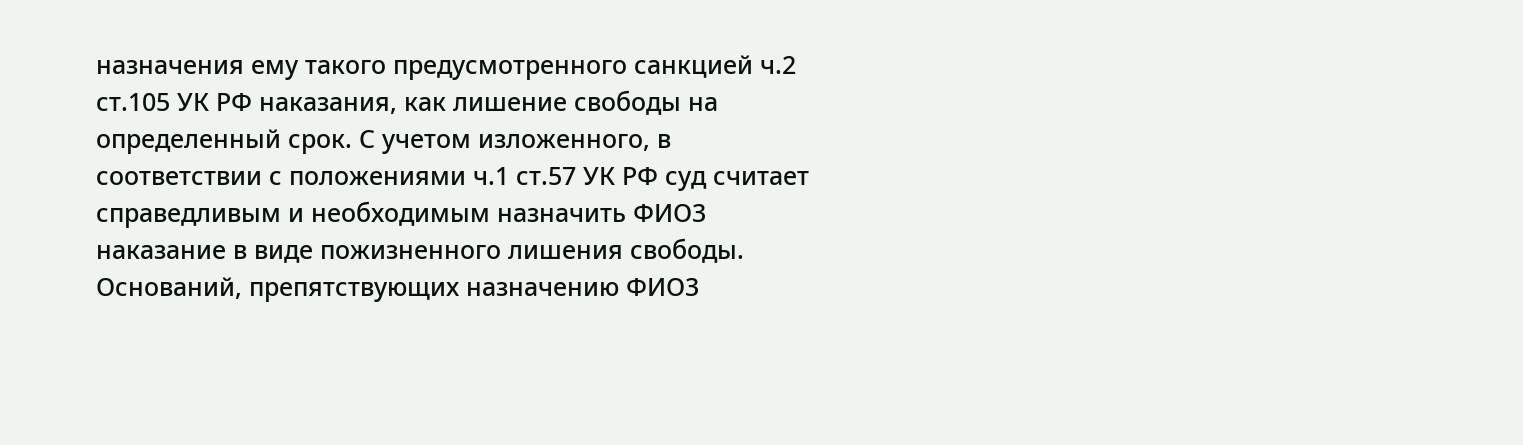назначения ему такого предусмотренного санкцией ч.2 ст.105 УК РФ наказания, как лишение свободы на определенный срок. С учетом изложенного, в соответствии с положениями ч.1 ст.57 УК РФ суд считает справедливым и необходимым назначить ФИО3 наказание в виде пожизненного лишения свободы. Оснований, препятствующих назначению ФИО3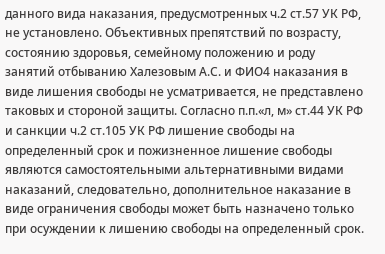данного вида наказания, предусмотренных ч.2 ст.57 УК РФ, не установлено. Объективных препятствий по возрасту, состоянию здоровья, семейному положению и роду занятий отбыванию Xалезовым А.С. и ФИО4 наказания в виде лишения свободы не усматривается, не представлено таковых и стороной защиты. Согласно п.п.«л, м» ст.44 УК РФ и санкции ч.2 ст.105 УК РФ лишение свободы на определенный срок и пожизненное лишение свободы являются самостоятельными альтернативными видами наказаний, следовательно, дополнительное наказание в виде ограничения свободы может быть назначено только при осуждении к лишению свободы на определенный срок.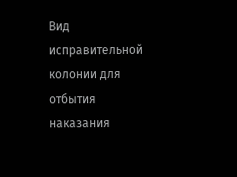Вид исправительной колонии для отбытия наказания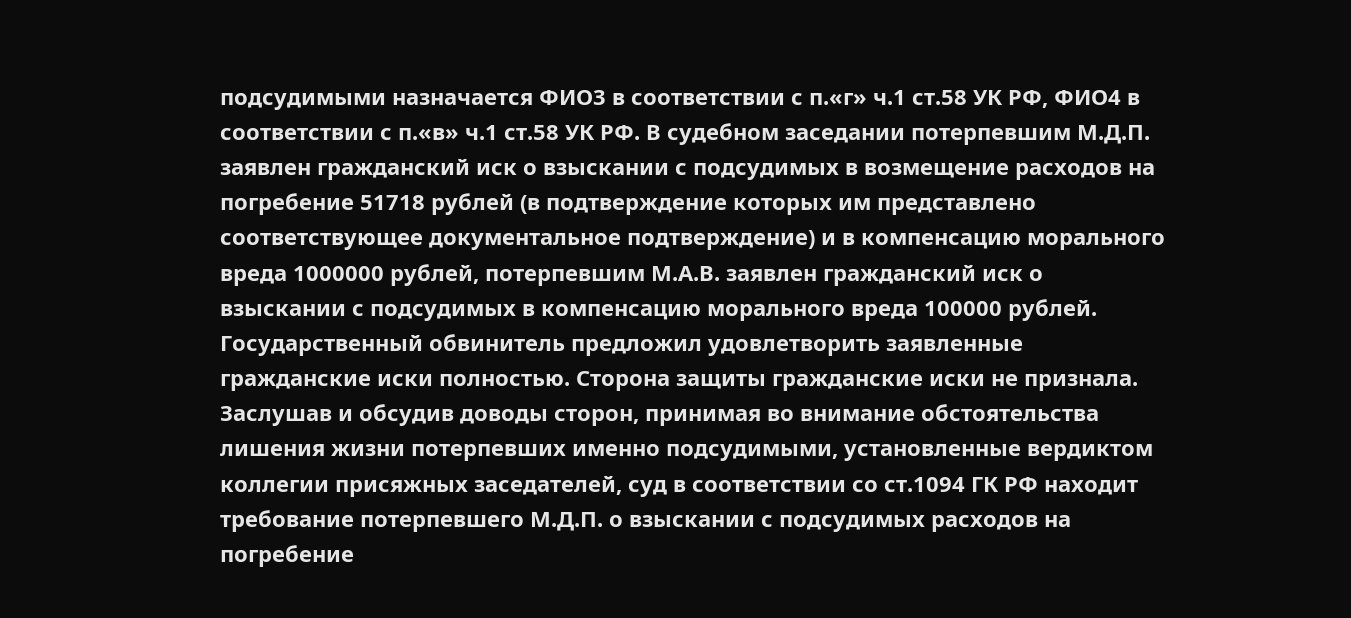подсудимыми назначается ФИО3 в соответствии с п.«г» ч.1 ст.58 УК РФ, ФИО4 в соответствии с п.«в» ч.1 ст.58 УК РФ. В судебном заседании потерпевшим М.Д.П. заявлен гражданский иск о взыскании с подсудимых в возмещение расходов на погребение 51718 рублей (в подтверждение которых им представлено соответствующее документальное подтверждение) и в компенсацию морального вреда 1000000 рублей, потерпевшим М.А.В. заявлен гражданский иск о взыскании с подсудимых в компенсацию морального вреда 100000 рублей. Государственный обвинитель предложил удовлетворить заявленные гражданские иски полностью. Сторона защиты гражданские иски не признала. Заслушав и обсудив доводы сторон, принимая во внимание обстоятельства лишения жизни потерпевших именно подсудимыми, установленные вердиктом коллегии присяжных заседателей, суд в соответствии со ст.1094 ГК РФ находит требование потерпевшего М.Д.П. о взыскании с подсудимых расходов на погребение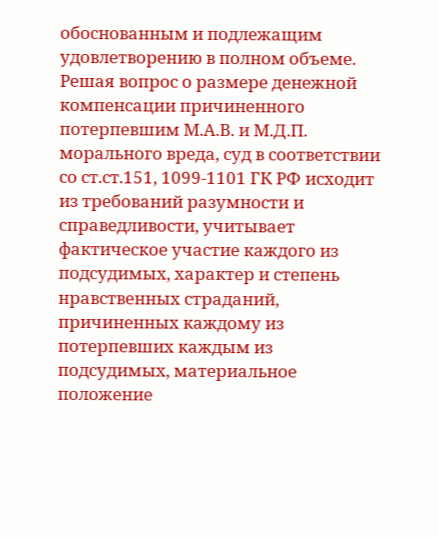обоснованным и подлежащим удовлетворению в полном объеме. Решая вопрос о размере денежной компенсации причиненного потерпевшим М.А.В. и М.Д.П. морального вреда, суд в соответствии со ст.ст.151, 1099-1101 ГК РФ исходит из требований разумности и справедливости, учитывает фактическое участие каждого из подсудимых, характер и степень нравственных страданий, причиненных каждому из потерпевших каждым из подсудимых, материальное положение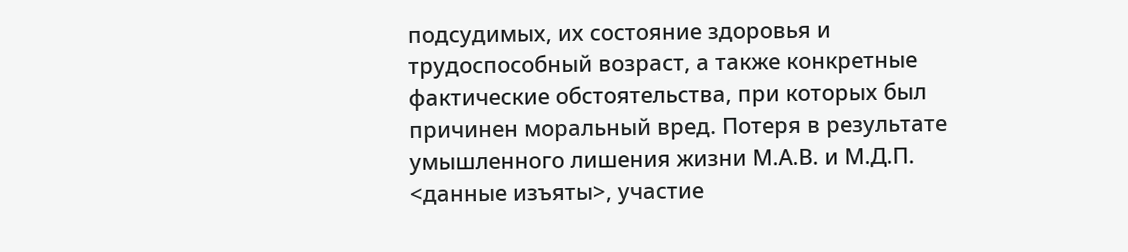подсудимых, их состояние здоровья и трудоспособный возраст, а также конкретные фактические обстоятельства, при которых был причинен моральный вред. Потеря в результате умышленного лишения жизни М.А.В. и М.Д.П. <данные изъяты>, участие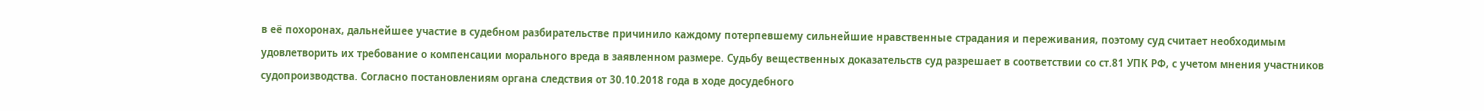в её похоронах, дальнейшее участие в судебном разбирательстве причинило каждому потерпевшему сильнейшие нравственные страдания и переживания, поэтому суд считает необходимым удовлетворить их требование о компенсации морального вреда в заявленном размере. Судьбу вещественных доказательств суд разрешает в соответствии со ст.81 УПК РФ, с учетом мнения участников судопроизводства. Согласно постановлениям органа следствия от 30.10.2018 года в ходе досудебного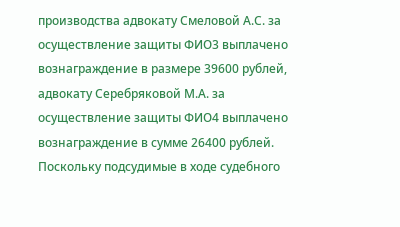производства адвокату Смеловой А.С. за осуществление защиты ФИО3 выплачено вознаграждение в размере 39600 рублей, адвокату Серебряковой М.А. за осуществление защиты ФИО4 выплачено вознаграждение в сумме 26400 рублей. Поскольку подсудимые в ходе судебного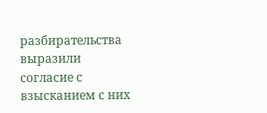разбирательства выразили согласие с взысканием с них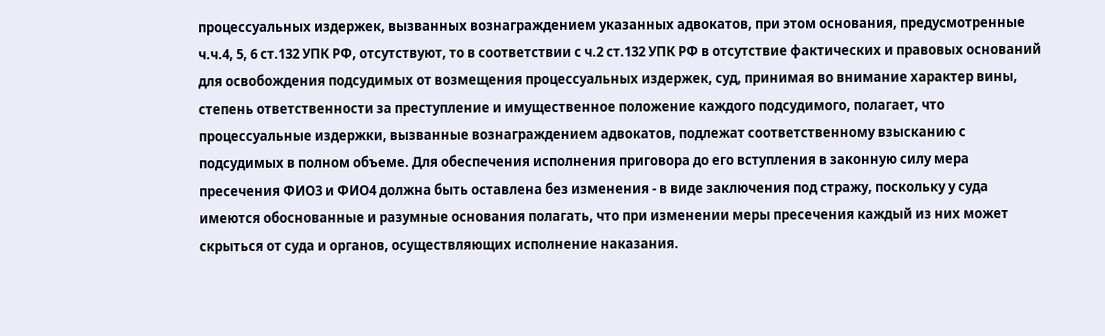процессуальных издержек, вызванных вознаграждением указанных адвокатов, при этом основания, предусмотренные ч.ч.4, 5, 6 ст.132 УПК РФ, отсутствуют, то в соответствии с ч.2 ст.132 УПК РФ в отсутствие фактических и правовых оснований для освобождения подсудимых от возмещения процессуальных издержек, суд, принимая во внимание характер вины, степень ответственности за преступление и имущественное положение каждого подсудимого, полагает, что процессуальные издержки, вызванные вознаграждением адвокатов, подлежат соответственному взысканию с подсудимых в полном объеме. Для обеспечения исполнения приговора до его вступления в законную силу мера пресечения ФИО3 и ФИО4 должна быть оставлена без изменения - в виде заключения под стражу, поскольку у суда имеются обоснованные и разумные основания полагать, что при изменении меры пресечения каждый из них может скрыться от суда и органов, осуществляющих исполнение наказания.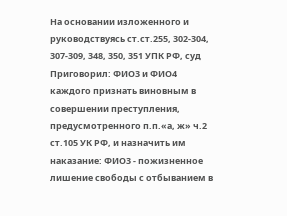На основании изложенного и руководствуясь ст.ст.255, 302-304, 307-309, 348, 350, 351 УПК РФ, суд Приговорил: ФИО3 и ФИО4 каждого признать виновным в совершении преступления, предусмотренного п.п.«а, ж» ч.2 ст.105 УК РФ, и назначить им наказание: ФИО3 - пожизненное лишение свободы с отбыванием в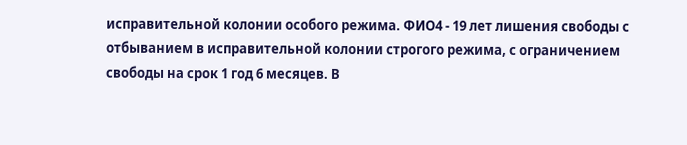исправительной колонии особого режима. ФИО4 - 19 лет лишения свободы с отбыванием в исправительной колонии строгого режима, с ограничением свободы на срок 1 год 6 месяцев. В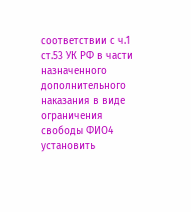соответствии с ч.1 ст.53 УК РФ в части назначенного дополнительного наказания в виде ограничения свободы ФИО4 установить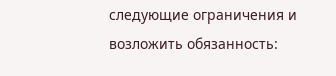следующие ограничения и возложить обязанность: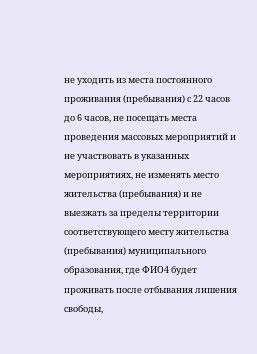не уходить из места постоянного проживания (пребывания) с 22 часов до 6 часов, не посещать места проведения массовых мероприятий и не участвовать в указанных мероприятиях, не изменять место жительства (пребывания) и не выезжать за пределы территории соответствующего месту жительства (пребывания) муниципального образования, где ФИО4 будет проживать после отбывания лишения свободы,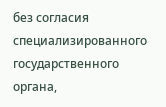без согласия специализированного государственного органа,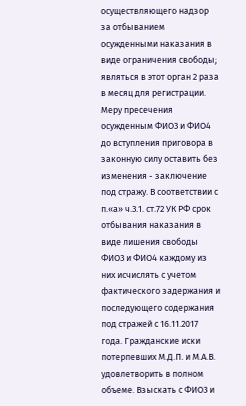осуществляющего надзор за отбыванием осужденными наказания в виде ограничения свободы; являться в этот орган 2 раза в месяц для регистрации. Меру пресечения осужденным ФИО3 и ФИО4 до вступления приговора в законную силу оставить без изменения - заключение под стражу. В соответствии с п.«а» ч.3.1. ст.72 УК РФ срок отбывания наказания в виде лишения свободы ФИО3 и ФИО4 каждому из них исчислять с учетом фактического задержания и последующего содержания под стражей с 16.11.2017 года. Гражданские иски потерпевших М.Д.П. и М.А.В. удовлетворить в полном объеме. Взыскать с ФИО3 и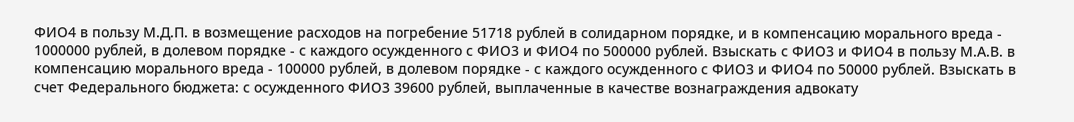ФИО4 в пользу М.Д.П. в возмещение расходов на погребение 51718 рублей в солидарном порядке, и в компенсацию морального вреда - 1000000 рублей, в долевом порядке - с каждого осужденного с ФИО3 и ФИО4 по 500000 рублей. Взыскать с ФИО3 и ФИО4 в пользу М.А.В. в компенсацию морального вреда - 100000 рублей, в долевом порядке - с каждого осужденного с ФИО3 и ФИО4 по 50000 рублей. Взыскать в счет Федерального бюджета: с осужденного ФИО3 39600 рублей, выплаченные в качестве вознаграждения адвокату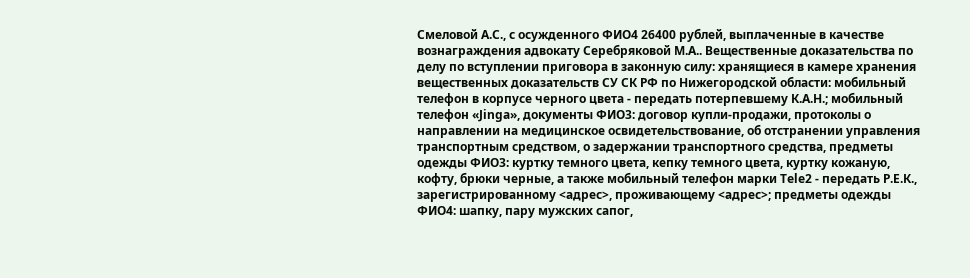Смеловой А.С., с осужденного ФИО4 26400 рублей, выплаченные в качестве вознаграждения адвокату Серебряковой М.А.. Вещественные доказательства по делу по вступлении приговора в законную силу: хранящиеся в камере хранения вещественных доказательств СУ СК РФ по Нижегородской области: мобильный телефон в корпусе черного цвета - передать потерпевшему К.А.Н.; мобильный телефон «Jinga», документы ФИО3: договор купли-продажи, протоколы о направлении на медицинское освидетельствование, об отстранении управления транспортным средством, о задержании транспортного средства, предметы одежды ФИО3: куртку темного цвета, кепку темного цвета, куртку кожаную, кофту, брюки черные, а также мобильный телефон марки Tele2 - передать Р.Е.К., зарегистрированному <адрес>, проживающему <адрес>; предметы одежды ФИО4: шапку, пару мужских сапог,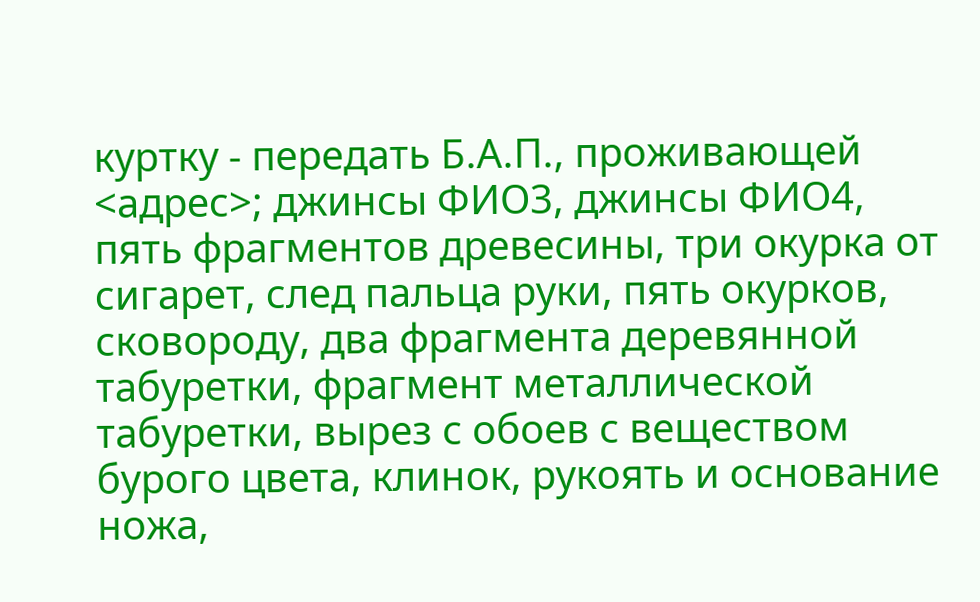куртку - передать Б.А.П., проживающей <адрес>; джинсы ФИО3, джинсы ФИО4, пять фрагментов древесины, три окурка от сигарет, след пальца руки, пять окурков, сковороду, два фрагмента деревянной табуретки, фрагмент металлической табуретки, вырез с обоев с веществом бурого цвета, клинок, рукоять и основание ножа,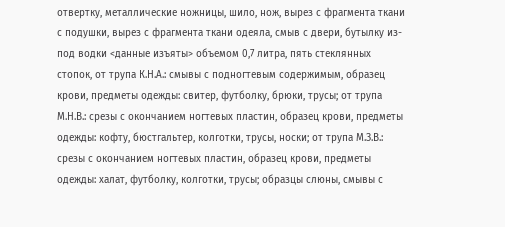отвертку, металлические ножницы, шило, нож, вырез с фрагмента ткани с подушки, вырез с фрагмента ткани одеяла, смыв с двери, бутылку из-под водки <данные изъяты> объемом 0,7 литра, пять стеклянных стопок, от трупа К.Н.А.: смывы с подногтевым содержимым, образец крови, предметы одежды: свитер, футболку, брюки, трусы; от трупа М.Н.В.: срезы с окончанием ногтевых пластин, образец крови, предметы одежды: кофту, бюстгальтер, колготки, трусы, носки; от трупа М.З.В.: срезы с окончанием ногтевых пластин, образец крови, предметы одежды: халат, футболку, колготки, трусы; образцы слюны, смывы с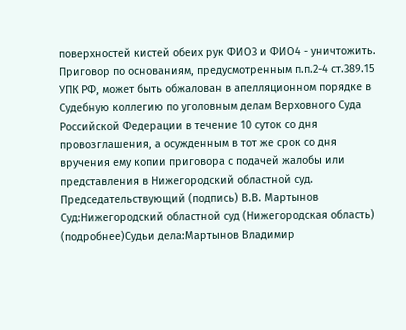поверхностей кистей обеих рук ФИО3 и ФИО4 - уничтожить. Приговор по основаниям, предусмотренным п.п.2-4 ст.389.15 УПК РФ, может быть обжалован в апелляционном порядке в Судебную коллегию по уголовным делам Верховного Суда Российской Федерации в течение 10 суток со дня провозглашения, а осужденным в тот же срок со дня вручения ему копии приговора с подачей жалобы или представления в Нижегородский областной суд. Председательствующий (подпись) В.В. Мартынов Суд:Нижегородский областной суд (Нижегородская область) (подробнее)Судьи дела:Мартынов Владимир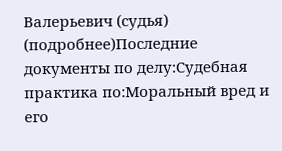Валерьевич (судья) (подробнее)Последние документы по делу:Судебная практика по:Моральный вред и его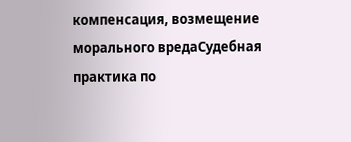компенсация, возмещение морального вредаСудебная практика по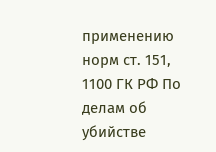применению норм ст. 151, 1100 ГК РФ По делам об убийстве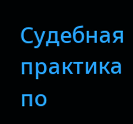Судебная практика по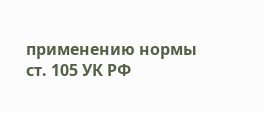применению нормы ст. 105 УК РФ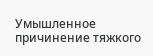Умышленное причинение тяжкого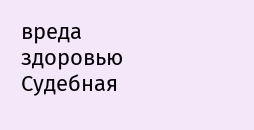вреда здоровью Судебная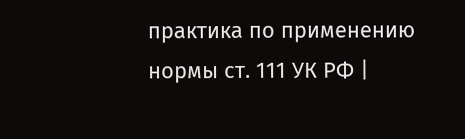практика по применению нормы ст. 111 УК РФ |